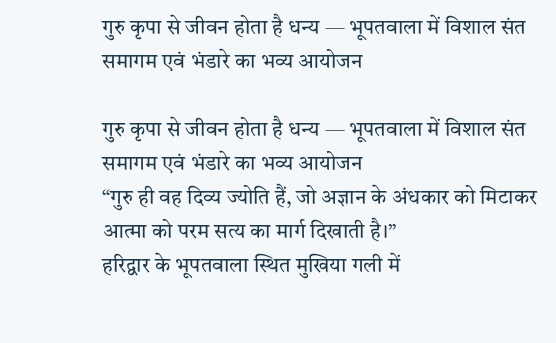गुरु कृपा से जीवन होता है धन्य — भूपतवाला में विशाल संत समागम एवं भंडारे का भव्य आयोजन

गुरु कृपा से जीवन होता है धन्य — भूपतवाला में विशाल संत समागम एवं भंडारे का भव्य आयोजन
“गुरु ही वह दिव्य ज्योति हैं, जो अज्ञान के अंधकार को मिटाकर आत्मा को परम सत्य का मार्ग दिखाती है।”
हरिद्वार के भूपतवाला स्थित मुखिया गली में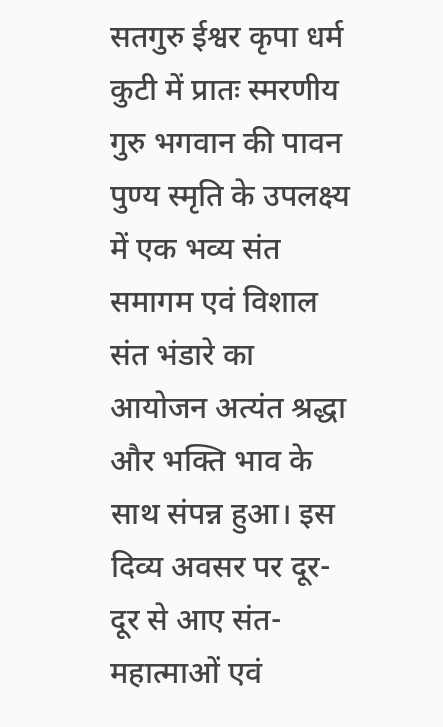सतगुरु ईश्वर कृपा धर्म कुटी में प्रातः स्मरणीय गुरु भगवान की पावन पुण्य स्मृति के उपलक्ष्य में एक भव्य संत समागम एवं विशाल संत भंडारे का आयोजन अत्यंत श्रद्धा और भक्ति भाव के साथ संपन्न हुआ। इस दिव्य अवसर पर दूर-दूर से आए संत-महात्माओं एवं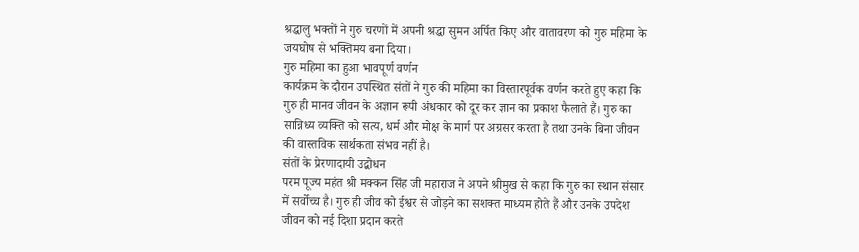श्रद्धालु भक्तों ने गुरु चरणों में अपनी श्रद्धा सुमन अर्पित किए और वातावरण को गुरु महिमा के जयघोष से भक्तिमय बना दिया।
गुरु महिमा का हुआ भावपूर्ण वर्णन
कार्यक्रम के दौरान उपस्थित संतों ने गुरु की महिमा का विस्तारपूर्वक वर्णन करते हुए कहा कि गुरु ही मानव जीवन के अज्ञान रूपी अंधकार को दूर कर ज्ञान का प्रकाश फैलाते हैं। गुरु का सान्निध्य व्यक्ति को सत्य, धर्म और मोक्ष के मार्ग पर अग्रसर करता है तथा उनके बिना जीवन की वास्तविक सार्थकता संभव नहीं है।
संतों के प्रेरणादायी उद्बोधन
परम पूज्य महंत श्री मक्कन सिंह जी महाराज ने अपने श्रीमुख से कहा कि गुरु का स्थान संसार में सर्वोच्च है। गुरु ही जीव को ईश्वर से जोड़ने का सशक्त माध्यम होते हैं और उनके उपदेश जीवन को नई दिशा प्रदान करते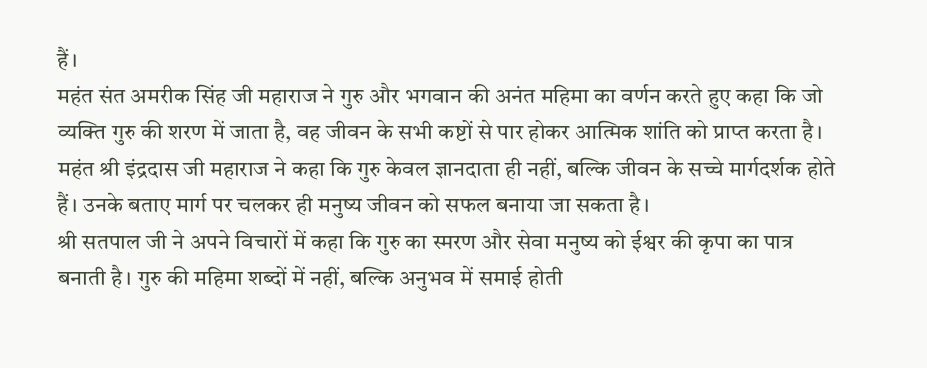हैं।
महंत संत अमरीक सिंह जी महाराज ने गुरु और भगवान की अनंत महिमा का वर्णन करते हुए कहा कि जो व्यक्ति गुरु की शरण में जाता है, वह जीवन के सभी कष्टों से पार होकर आत्मिक शांति को प्राप्त करता है।
महंत श्री इंद्रदास जी महाराज ने कहा कि गुरु केवल ज्ञानदाता ही नहीं, बल्कि जीवन के सच्चे मार्गदर्शक होते हैं। उनके बताए मार्ग पर चलकर ही मनुष्य जीवन को सफल बनाया जा सकता है।
श्री सतपाल जी ने अपने विचारों में कहा कि गुरु का स्मरण और सेवा मनुष्य को ईश्वर की कृपा का पात्र बनाती है। गुरु की महिमा शब्दों में नहीं, बल्कि अनुभव में समाई होती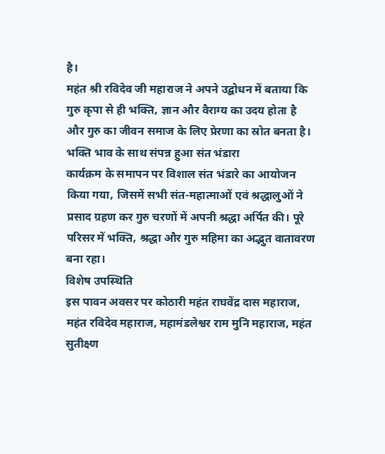है।
महंत श्री रविदेव जी महाराज ने अपने उद्बोधन में बताया कि गुरु कृपा से ही भक्ति, ज्ञान और वैराग्य का उदय होता है और गुरु का जीवन समाज के लिए प्रेरणा का स्रोत बनता है।
भक्ति भाव के साथ संपन्न हुआ संत भंडारा
कार्यक्रम के समापन पर विशाल संत भंडारे का आयोजन किया गया, जिसमें सभी संत-महात्माओं एवं श्रद्धालुओं ने प्रसाद ग्रहण कर गुरु चरणों में अपनी श्रद्धा अर्पित की। पूरे परिसर में भक्ति, श्रद्धा और गुरु महिमा का अद्भुत वातावरण बना रहा।
विशेष उपस्थिति
इस पावन अवसर पर कोठारी महंत राघवेंद्र दास महाराज, महंत रविदेव महाराज, महामंडलेश्वर राम मुनि महाराज, महंत सुतीक्ष्ण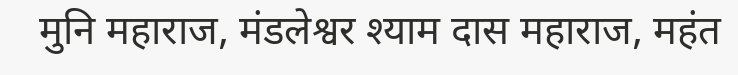मुनि महाराज, मंडलेश्वर श्याम दास महाराज, महंत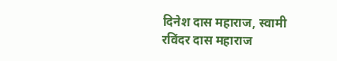दिनेश दास महाराज, स्वामी रविंदर दास महाराज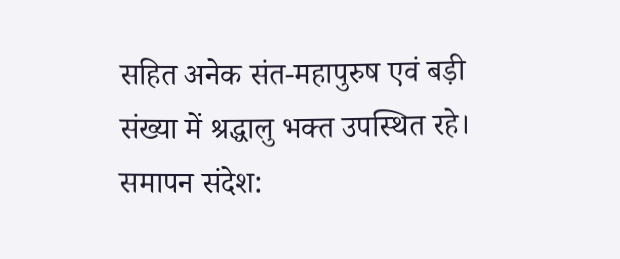सहित अनेक संत-महापुरुष एवं बड़ी संख्या में श्रद्धालु भक्त उपस्थित रहे।
समापन संदेश: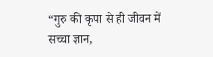“गुरु की कृपा से ही जीवन में सच्चा ज्ञान,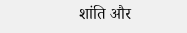शांति और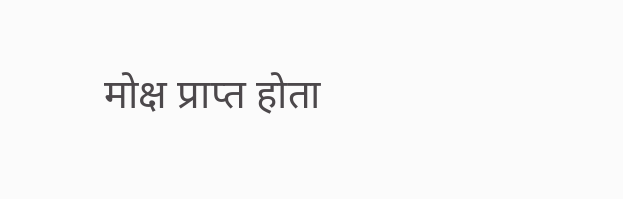मोक्ष प्राप्त होता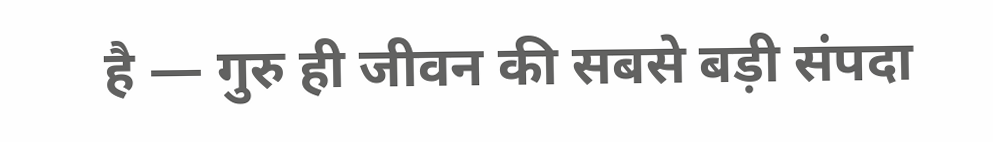है — गुरु ही जीवन की सबसे बड़ी संपदा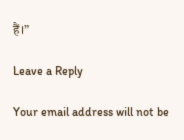हैं।”

Leave a Reply

Your email address will not be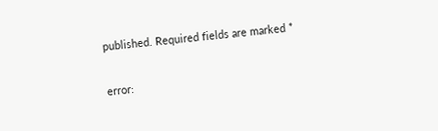published. Required fields are marked *

error: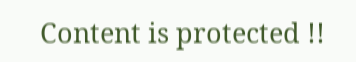Content is protected !!